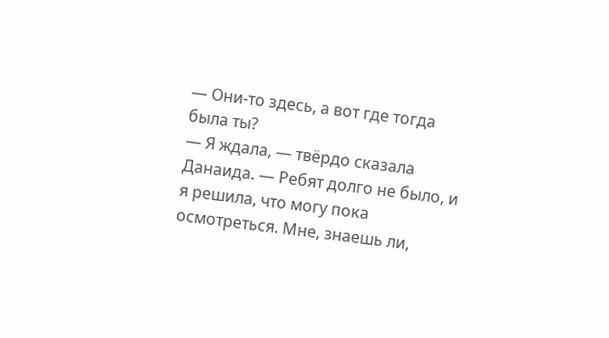— Они-то здесь, а вот где тогда была ты?
— Я ждала, — твёрдо сказала Данаида. — Ребят долго не было, и я решила, что могу пока осмотреться. Мне, знаешь ли,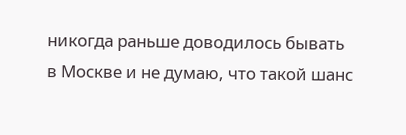никогда раньше доводилось бывать в Москве и не думаю, что такой шанс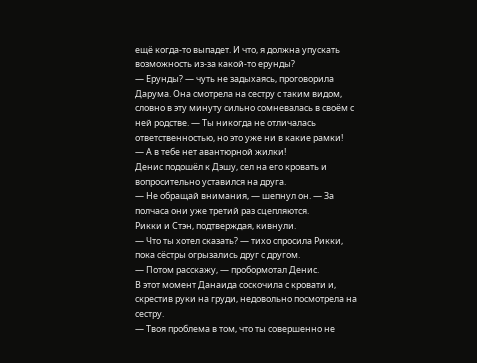ещё когда-то выпадет. И что, я должна упускать возможность из-за какой-то ерунды?
— Ерунды? — чуть не задыхаясь, проговорила Дарума. Она смотрела на сестру с таким видом, словно в эту минуту сильно сомневалась в своём с ней родстве. — Ты никогда не отличалась ответственностью, но это уже ни в какие рамки!
— А в тебе нет авантюрной жилки!
Денис подошёл к Дэшу, сел на его кровать и вопросительно уставился на друга.
— Не обращай внимания, — шепнул он. — За полчаса они уже третий раз сцепляются.
Рикки и Стэн, подтверждая, кивнули.
— Что ты хотел сказать? — тихо спросила Рикки, пока сёстры огрызались друг с другом.
— Потом расскажу, — пробормотал Денис.
В этот момент Данаида соскочила с кровати и, скрестив руки на груди, недовольно посмотрела на сестру.
— Твоя проблема в том, что ты совершенно не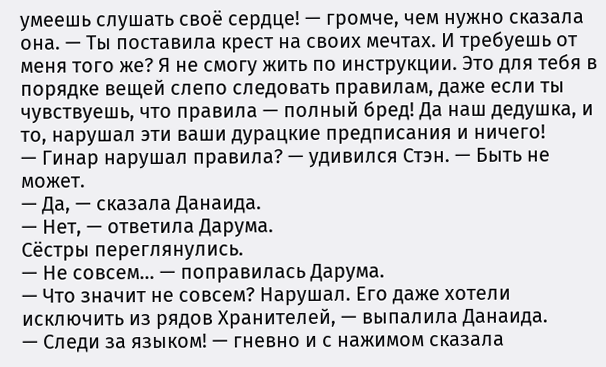умеешь слушать своё сердце! — громче, чем нужно сказала она. — Ты поставила крест на своих мечтах. И требуешь от меня того же? Я не смогу жить по инструкции. Это для тебя в порядке вещей слепо следовать правилам, даже если ты чувствуешь, что правила — полный бред! Да наш дедушка, и то, нарушал эти ваши дурацкие предписания и ничего!
— Гинар нарушал правила? — удивился Стэн. — Быть не может.
— Да, — сказала Данаида.
— Нет, — ответила Дарума.
Сёстры переглянулись.
— Не совсем… — поправилась Дарума.
— Что значит не совсем? Нарушал. Его даже хотели исключить из рядов Хранителей, — выпалила Данаида.
— Следи за языком! — гневно и с нажимом сказала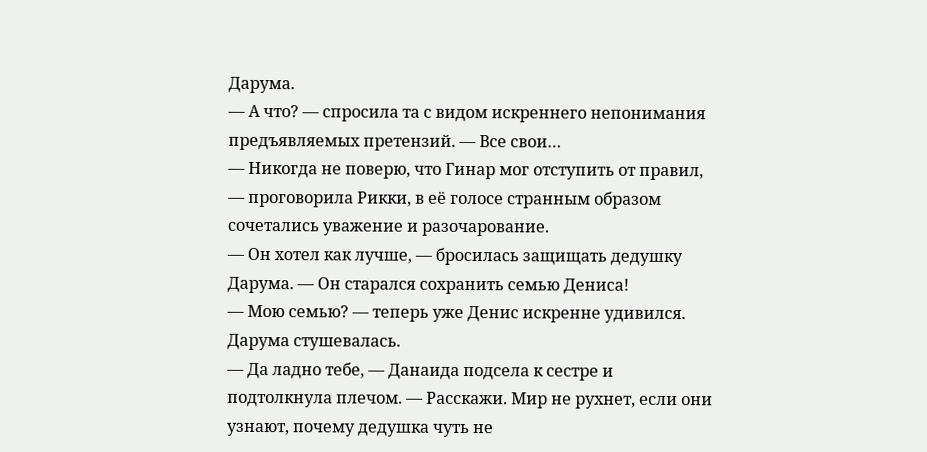Дарума.
— А что? — спросила та с видом искреннего непонимания предъявляемых претензий. — Все свои…
— Никогда не поверю, что Гинар мог отступить от правил, — проговорила Рикки, в её голосе странным образом сочетались уважение и разочарование.
— Он хотел как лучше, — бросилась защищать дедушку Дарума. — Он старался сохранить семью Дениса!
— Мою семью? — теперь уже Денис искренне удивился.
Дарума стушевалась.
— Да ладно тебе, — Данаида подсела к сестре и подтолкнула плечом. — Расскажи. Мир не рухнет, если они узнают, почему дедушка чуть не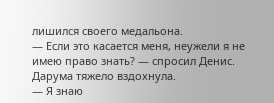лишился своего медальона.
— Если это касается меня, неужели я не имею право знать? — спросил Денис.
Дарума тяжело вздохнула.
— Я знаю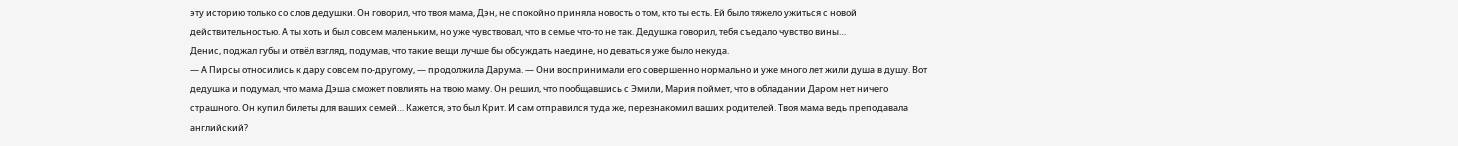эту историю только со слов дедушки. Он говорил, что твоя мама, Дэн, не спокойно приняла новость о том, кто ты есть. Ей было тяжело ужиться с новой действительностью. А ты хоть и был совсем маленьким, но уже чувствовал, что в семье что-то не так. Дедушка говорил, тебя съедало чувство вины…
Денис, поджал губы и отвёл взгляд, подумав, что такие вещи лучше бы обсуждать наедине, но деваться уже было некуда.
— А Пирсы относились к дару совсем по-другому, — продолжила Дарума. — Они воспринимали его совершенно нормально и уже много лет жили душа в душу. Вот дедушка и подумал, что мама Дэша сможет повлиять на твою маму. Он решил, что пообщавшись с Эмили, Мария поймет, что в обладании Даром нет ничего страшного. Он купил билеты для ваших семей… Кажется, это был Крит. И сам отправился туда же, перезнакомил ваших родителей. Твоя мама ведь преподавала английский?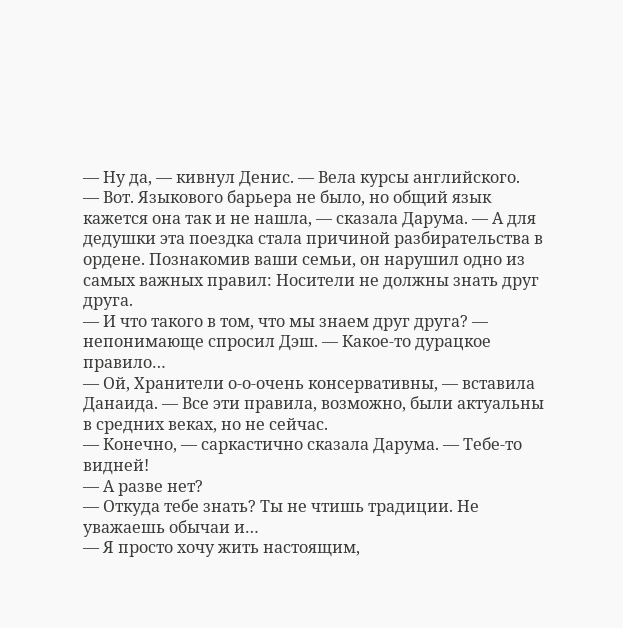— Ну да, — кивнул Денис. — Вела курсы английского.
— Вот. Языкового барьера не было, но общий язык кажется она так и не нашла, — сказала Дарума. — А для дедушки эта поездка стала причиной разбирательства в ордене. Познакомив ваши семьи, он нарушил одно из самых важных правил: Носители не должны знать друг друга.
— И что такого в том, что мы знаем друг друга? — непонимающе спросил Дэш. — Какое-то дурацкое правило…
— Ой, Хранители о-о-очень консервативны, — вставила Данаида. — Все эти правила, возможно, были актуальны в средних веках, но не сейчас.
— Конечно, — саркастично сказала Дарума. — Тебе-то видней!
— А разве нет?
— Откуда тебе знать? Ты не чтишь традиции. Не уважаешь обычаи и…
— Я просто хочу жить настоящим,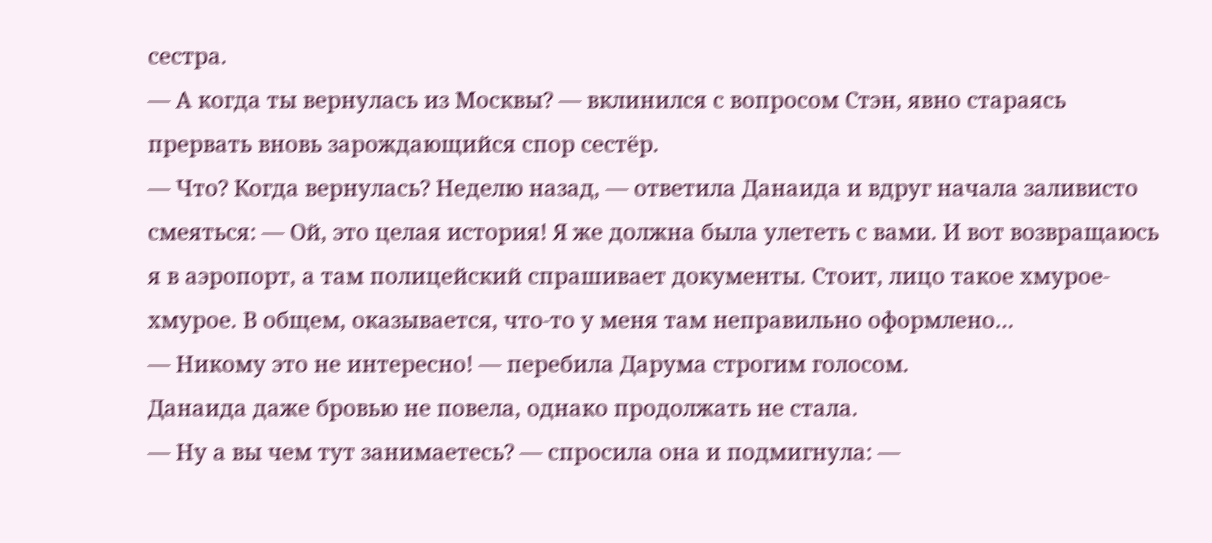сестра.
— А когда ты вернулась из Москвы? — вклинился с вопросом Стэн, явно стараясь прервать вновь зарождающийся спор сестёр.
— Что? Когда вернулась? Неделю назад, — ответила Данаида и вдруг начала заливисто смеяться: — Ой, это целая история! Я же должна была улететь с вами. И вот возвращаюсь я в аэропорт, а там полицейский спрашивает документы. Стоит, лицо такое хмурое-хмурое. В общем, оказывается, что-то у меня там неправильно оформлено…
— Никому это не интересно! — перебила Дарума строгим голосом.
Данаида даже бровью не повела, однако продолжать не стала.
— Ну а вы чем тут занимаетесь? — спросила она и подмигнула: —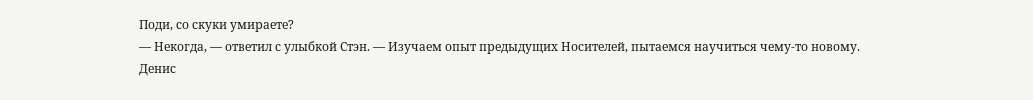Поди, со скуки умираете?
— Некогда, — ответил с улыбкой Стэн. — Изучаем опыт предыдущих Носителей, пытаемся научиться чему-то новому.
Денис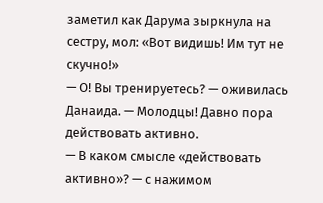заметил как Дарума зыркнула на сестру, мол: «Вот видишь! Им тут не скучно!»
— О! Вы тренируетесь? — оживилась Данаида. — Молодцы! Давно пора действовать активно.
— В каком смысле «действовать активно»? — с нажимом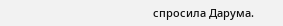спросила Дарума.